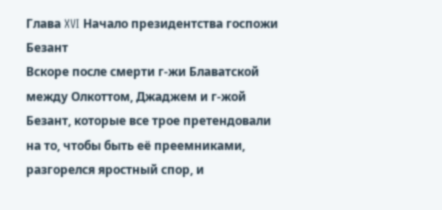Глава XVI Начало президентства госпожи Безант
Вскоре после смерти г-жи Блаватской между Олкоттом, Джаджем и г-жой Безант, которые все трое претендовали на то, чтобы быть её преемниками, разгорелся яростный спор, и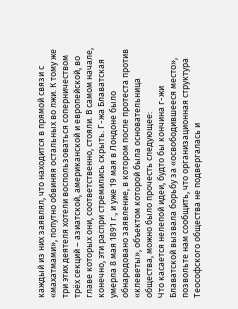каждый из них заявлял, что находится в прямой связи с «махатмами», попутно обвиняя остальных во лжи. К тому же три этих деятеля хотели воспользоваться соперничеством трёх секций – азиатской, американской и европейской, во главе которых они, соответственно, стояли. В самом начале, конечно, эти распри стремились скрыть. Г-жа Блаватская умерла 8 мая 1891 г., и уже 19 мая в Лондоне было обнародовано заявление, в котором после протеста против «клеветы», объектом которой была основательница общества, можно было прочесть следующее:
Что касается нелепой идеи, будто бы кончина г-жи Блаватской вызвала борьбу за «освободившееся место», позвольте нам сообщить, что организационная структура Теософского общества не подвергалась и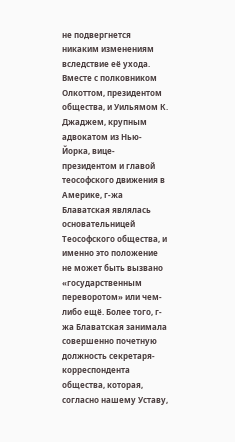не подвергнется никаким изменениям вследствие её ухода. Вместе с полковником Олкоттом, президентом общества, и Уильямом К. Джаджем, крупным адвокатом из Нью-Йорка, вице-президентом и главой теософского движения в Америке, г-жа Блаватская являлась основательницей Теософского общества, и именно это положение не может быть вызвано «государственным переворотом» или чем-либо ещё. Более того, г-жа Блаватская занимала совершенно почетную должность секретаря-корреспондента общества, которая, согласно нашему Уставу,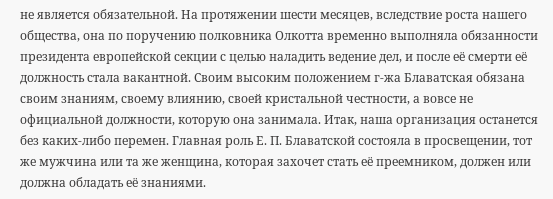не является обязательной. На протяжении шести месяцев, вследствие роста нашего общества, она по поручению полковника Олкотта временно выполняла обязанности президента европейской секции с целью наладить ведение дел, и после её смерти её должность стала вакантной. Своим высоким положением г-жа Блаватская обязана своим знаниям, своему влиянию, своей кристальной честности, а вовсе не официальной должности, которую она занимала. Итак, наша организация останется без каких-либо перемен. Главная роль Е. П. Блаватской состояла в просвещении, тот же мужчина или та же женщина, которая захочет стать её преемником, должен или должна обладать её знаниями.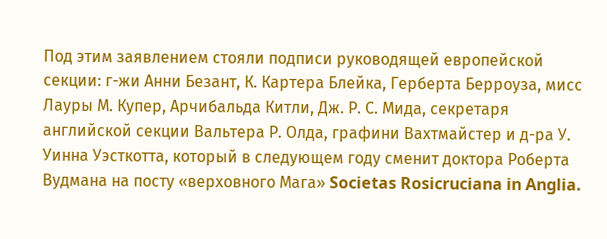Под этим заявлением стояли подписи руководящей европейской секции: г-жи Анни Безант, К. Картера Блейка, Герберта Берроуза, мисс Лауры М. Купер, Арчибальда Китли, Дж. Р. С. Мида, секретаря английской секции Вальтера Р. Олда, графини Вахтмайстер и д-ра У. Уинна Уэсткотта, который в следующем году сменит доктора Роберта Вудмана на посту «верховного Мага» Societas Rosicruciana in Anglia.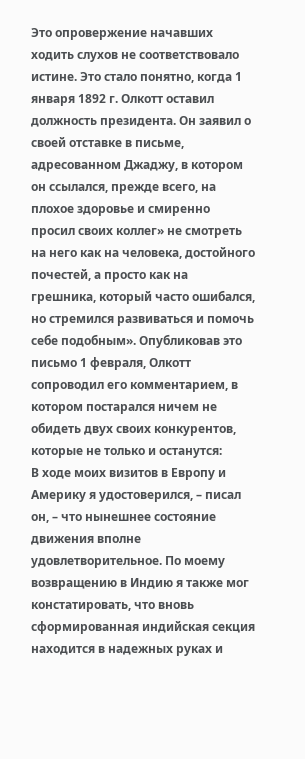Это опровержение начавших ходить слухов не соответствовало истине. Это стало понятно, когда 1 января 1892 г. Олкотт оставил должность президента. Он заявил о своей отставке в письме, адресованном Джаджу, в котором он ссылался, прежде всего, на плохое здоровье и смиренно просил своих коллег» не смотреть на него как на человека, достойного почестей, а просто как на грешника, который часто ошибался, но стремился развиваться и помочь себе подобным». Опубликовав это письмо 1 февраля, Олкотт сопроводил его комментарием, в котором постарался ничем не обидеть двух своих конкурентов, которые не только и останутся:
В ходе моих визитов в Европу и Америку я удостоверился, – писал он, – что нынешнее состояние движения вполне удовлетворительное. По моему возвращению в Индию я также мог констатировать, что вновь сформированная индийская секция находится в надежных руках и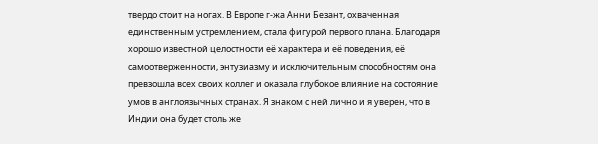твердо стоит на ногах. В Европе г-жа Анни Безант, охваченная единственным устремлением, стала фигурой первого плана. Благодаря хорошо известной целостности её характера и её поведения, её самоотверженности, энтузиазму и исключительным способностям она превзошла всех своих коллег и оказала глубокое влияние на состояние умов в англоязычных странах. Я знаком с ней лично и я уверен, что в Индии она будет столь же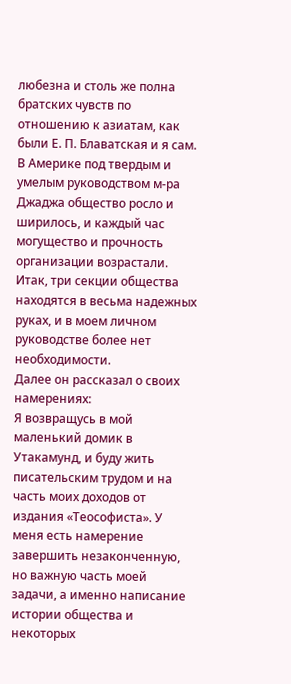любезна и столь же полна братских чувств по отношению к азиатам, как были Е. П. Блаватская и я сам. В Америке под твердым и умелым руководством м-ра Джаджа общество росло и ширилось, и каждый час могущество и прочность организации возрастали. Итак, три секции общества находятся в весьма надежных руках, и в моем личном руководстве более нет необходимости.
Далее он рассказал о своих намерениях:
Я возвращусь в мой маленький домик в Утакамунд, и буду жить писательским трудом и на часть моих доходов от издания «Теософиста». У меня есть намерение завершить незаконченную, но важную часть моей задачи, а именно написание истории общества и некоторых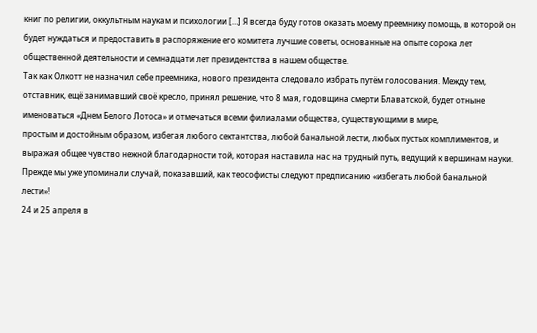книг по религии, оккультным наукам и психологии […] Я всегда буду готов оказать моему преемнику помощь, в которой он будет нуждаться и предоставить в распоряжение его комитета лучшие советы, основанные на опыте сорока лет общественной деятельности и семнадцати лет президентства в нашем обществе.
Так как Олкотт не назначил себе преемника, нового президента следовало избрать путём голосования. Между тем, отставник, ещё занимавший своё кресло, принял решение, что 8 мая, годовщина смерти Блаватской, будет отныне именоваться «Днем Белого Лотоса» и отмечаться всеми филиалами общества, существующими в мире,
простым и достойным образом, избегая любого сектантства, любой банальной лести, любых пустых комплиментов, и выражая общее чувство нежной благодарности той, которая наставила нас на трудный путь, ведущий к вершинам науки.
Прежде мы уже упоминали случай, показавший, как теософисты следуют предписанию «избегать любой банальной лести»!
24 и 25 апреля в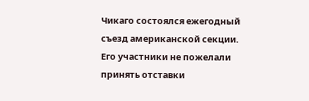Чикаго состоялся ежегодный съезд американской секции. Его участники не пожелали принять отставки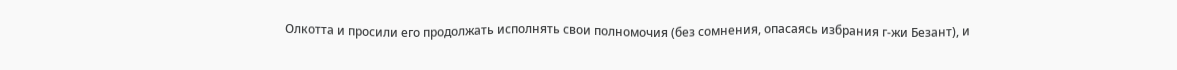Олкотта и просили его продолжать исполнять свои полномочия (без сомнения, опасаясь избрания г-жи Безант), и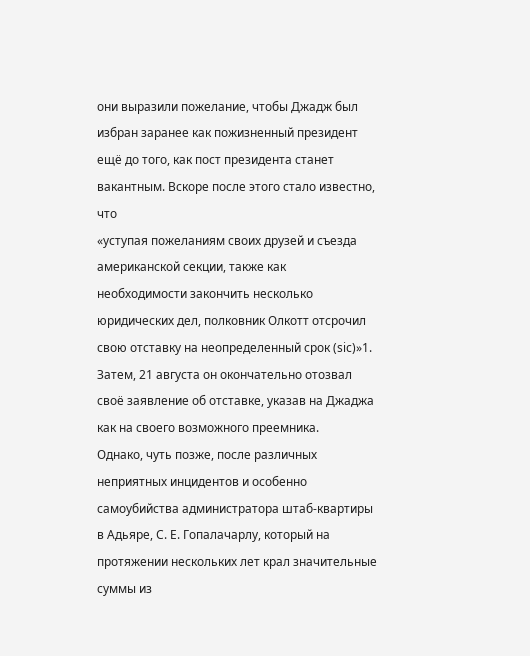они выразили пожелание, чтобы Джадж был избран заранее как пожизненный президент ещё до того, как пост президента станет вакантным. Вскоре после этого стало известно, что
«уступая пожеланиям своих друзей и съезда американской секции, также как необходимости закончить несколько юридических дел, полковник Олкотт отсрочил свою отставку на неопределенный срок (sic)»1.
Затем, 21 августа он окончательно отозвал своё заявление об отставке, указав на Джаджа как на своего возможного преемника.
Однако, чуть позже, после различных неприятных инцидентов и особенно самоубийства администратора штаб-квартиры в Адьяре, С. Е. Гопалачарлу, который на протяжении нескольких лет крал значительные суммы из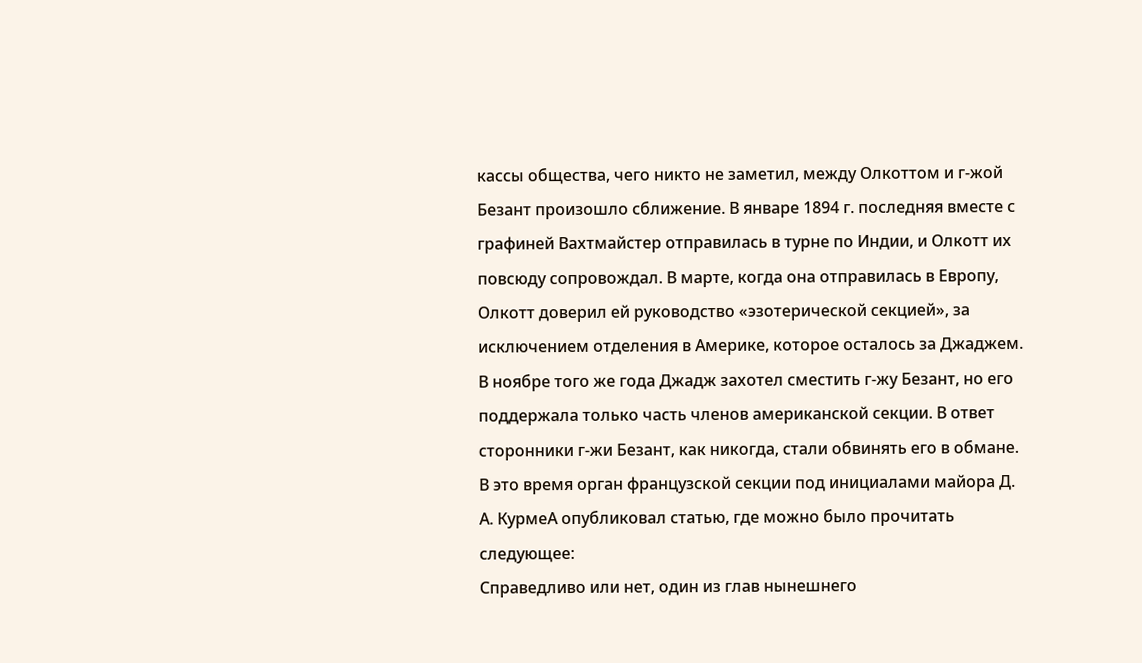кассы общества, чего никто не заметил, между Олкоттом и г-жой Безант произошло сближение. В январе 1894 г. последняя вместе с графиней Вахтмайстер отправилась в турне по Индии, и Олкотт их повсюду сопровождал. В марте, когда она отправилась в Европу, Олкотт доверил ей руководство «эзотерической секцией», за исключением отделения в Америке, которое осталось за Джаджем. В ноябре того же года Джадж захотел сместить г-жу Безант, но его поддержала только часть членов американской секции. В ответ сторонники г-жи Безант, как никогда, стали обвинять его в обмане. В это время орган французской секции под инициалами майора Д. А. КурмеA опубликовал статью, где можно было прочитать следующее:
Справедливо или нет, один из глав нынешнего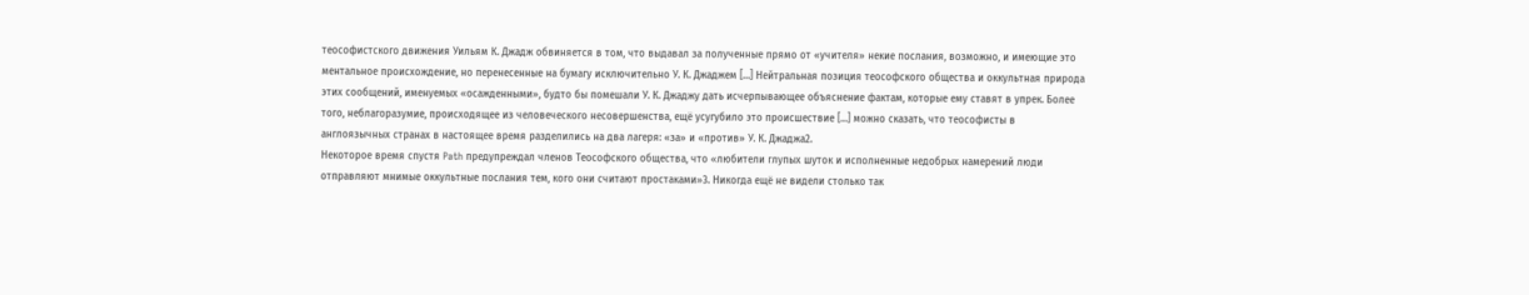теософистского движения Уильям К. Джадж обвиняется в том, что выдавал за полученные прямо от «учителя» некие послания, возможно, и имеющие это ментальное происхождение, но перенесенные на бумагу исключительно У. К. Джаджем […] Нейтральная позиция теософского общества и оккультная природа этих сообщений, именуемых «осажденными», будто бы помешали У. К. Джаджу дать исчерпывающее объяснение фактам, которые ему ставят в упрек. Более того, неблагоразумие, происходящее из человеческого несовершенства, ещё усугубило это происшествие […] можно сказать, что теософисты в англоязычных странах в настоящее время разделились на два лагеря: «за» и «против» У. К. Джаджа2.
Некоторое время спустя Path предупреждал членов Теософского общества, что «любители глупых шуток и исполненные недобрых намерений люди отправляют мнимые оккультные послания тем, кого они считают простаками»3. Никогда ещё не видели столько так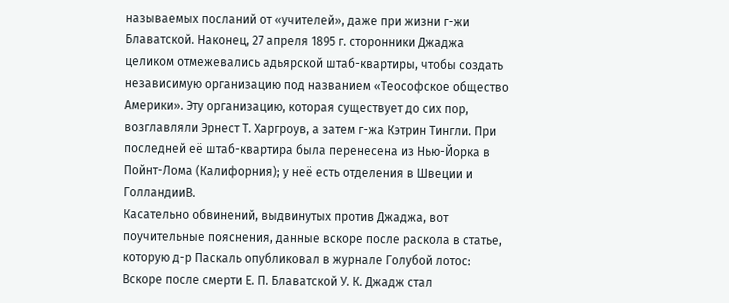называемых посланий от «учителей», даже при жизни г-жи Блаватской. Наконец, 27 апреля 1895 г. сторонники Джаджа целиком отмежевались адьярской штаб-квартиры, чтобы создать независимую организацию под названием «Теософское общество Америки». Эту организацию, которая существует до сих пор, возглавляли Эрнест Т. Харгроув, а затем г-жа Кэтрин Тингли. При последней её штаб-квартира была перенесена из Нью-Йорка в Пойнт-Лома (Калифорния); у неё есть отделения в Швеции и ГолландииB.
Касательно обвинений, выдвинутых против Джаджа, вот поучительные пояснения, данные вскоре после раскола в статье, которую д-р Паскаль опубликовал в журнале Голубой лотос:
Вскоре после смерти Е. П. Блаватской У. К. Джадж стал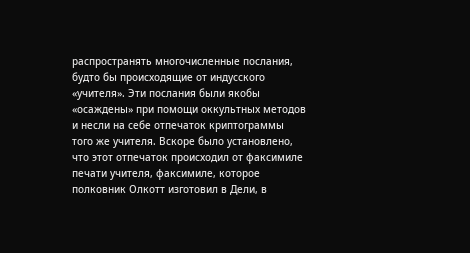распространять многочисленные послания, будто бы происходящие от индусского «учителя». Эти послания были якобы «осаждены» при помощи оккультных методов и несли на себе отпечаток криптограммы того же учителя. Вскоре было установлено, что этот отпечаток происходил от факсимиле печати учителя, факсимиле, которое полковник Олкотт изготовил в Дели, в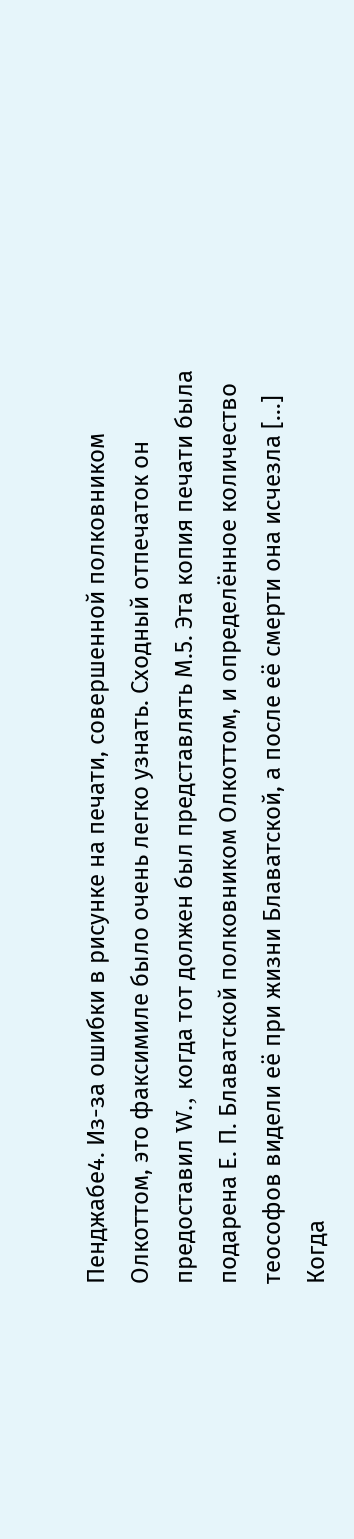Пенджабе4. Из-за ошибки в рисунке на печати, совершенной полковником Олкоттом, это факсимиле было очень легко узнать. Сходный отпечаток он предоставил W., когда тот должен был представлять М.5. Эта копия печати была подарена Е. П. Блаватской полковником Олкоттом, и определённое количество теософов видели её при жизни Блаватской, а после её смерти она исчезла […] Когда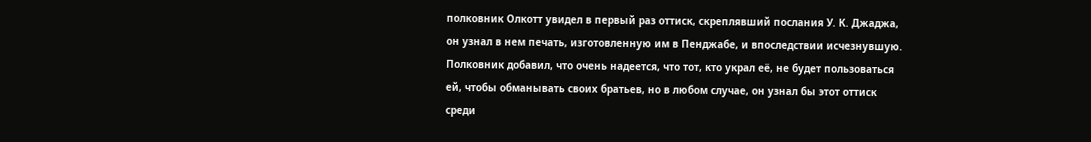полковник Олкотт увидел в первый раз оттиск, скреплявший послания У. К. Джаджа, он узнал в нем печать, изготовленную им в Пенджабе, и впоследствии исчезнувшую. Полковник добавил, что очень надеется, что тот, кто украл её, не будет пользоваться ей, чтобы обманывать своих братьев, но в любом случае, он узнал бы этот оттиск среди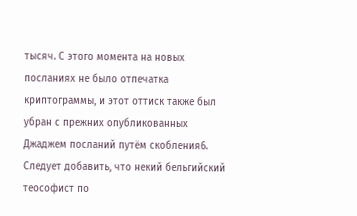тысяч. С этого момента на новых посланиях не было отпечатка криптограммы, и этот оттиск также был убран с прежних опубликованных Джаджем посланий путём скобления6.
Следует добавить, что некий бельгийский теософист по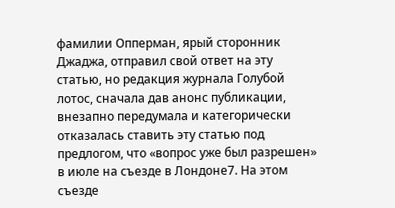фамилии Опперман, ярый сторонник Джаджа, отправил свой ответ на эту статью, но редакция журнала Голубой лотос, сначала дав анонс публикации, внезапно передумала и категорически отказалась ставить эту статью под предлогом, что «вопрос уже был разрешен» в июле на съезде в Лондоне7. На этом съезде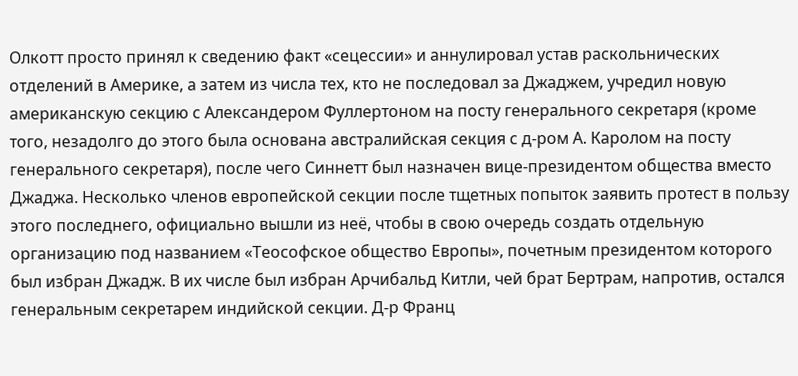Олкотт просто принял к сведению факт «сецессии» и аннулировал устав раскольнических отделений в Америке, а затем из числа тех, кто не последовал за Джаджем, учредил новую американскую секцию с Александером Фуллертоном на посту генерального секретаря (кроме того, незадолго до этого была основана австралийская секция с д-ром А. Каролом на посту генерального секретаря), после чего Синнетт был назначен вице-президентом общества вместо Джаджа. Несколько членов европейской секции после тщетных попыток заявить протест в пользу этого последнего, официально вышли из неё, чтобы в свою очередь создать отдельную организацию под названием «Теософское общество Европы», почетным президентом которого был избран Джадж. В их числе был избран Арчибальд Китли, чей брат Бертрам, напротив, остался генеральным секретарем индийской секции. Д-р Франц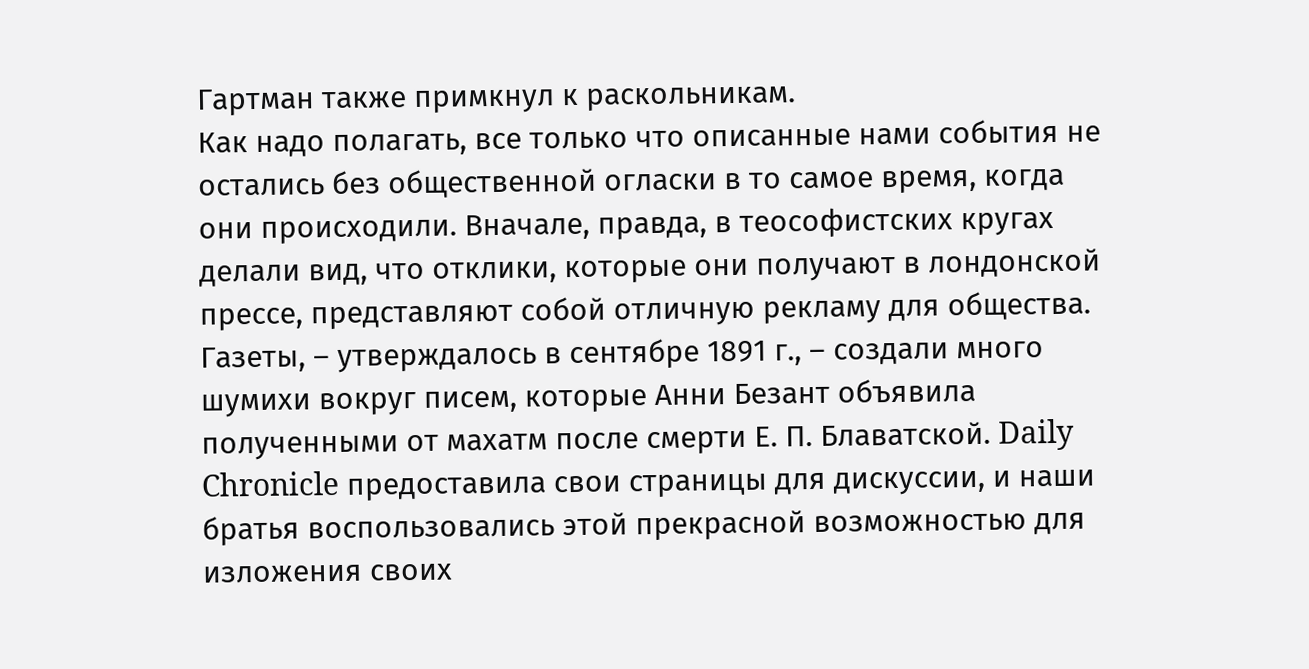Гартман также примкнул к раскольникам.
Как надо полагать, все только что описанные нами события не остались без общественной огласки в то самое время, когда они происходили. Вначале, правда, в теософистских кругах делали вид, что отклики, которые они получают в лондонской прессе, представляют собой отличную рекламу для общества.
Газеты, – утверждалось в сентябре 1891 г., – создали много шумихи вокруг писем, которые Анни Безант объявила полученными от махатм после смерти Е. П. Блаватской. Daily Chronicle предоставила свои страницы для дискуссии, и наши братья воспользовались этой прекрасной возможностью для изложения своих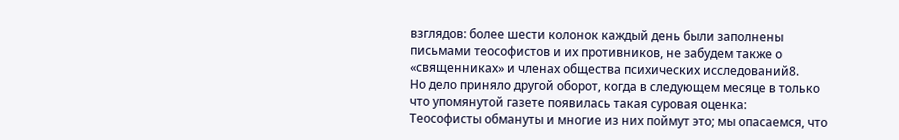взглядов: более шести колонок каждый день были заполнены письмами теософистов и их противников, не забудем также о «священниках» и членах общества психических исследований8.
Но дело приняло другой оборот, когда в следующем месяце в только что упомянутой газете появилась такая суровая оценка:
Теософисты обмануты и многие из них поймут это; мы опасаемся, что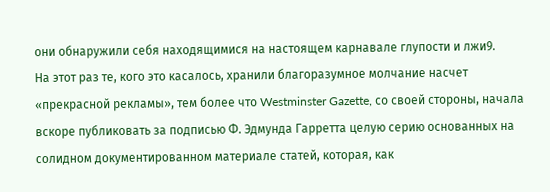они обнаружили себя находящимися на настоящем карнавале глупости и лжи9.
На этот раз те, кого это касалось, хранили благоразумное молчание насчет «прекрасной рекламы», тем более что Westminster Gazette, со своей стороны, начала вскоре публиковать за подписью Ф. Эдмунда Гарретта целую серию основанных на солидном документированном материале статей, которая, как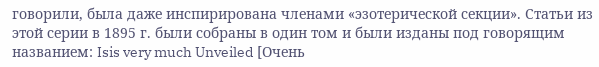говорили, была даже инспирирована членами «эзотерической секции». Статьи из этой серии в 1895 г. были собраны в один том и были изданы под говорящим названием: Isis very much Unveiled [Очень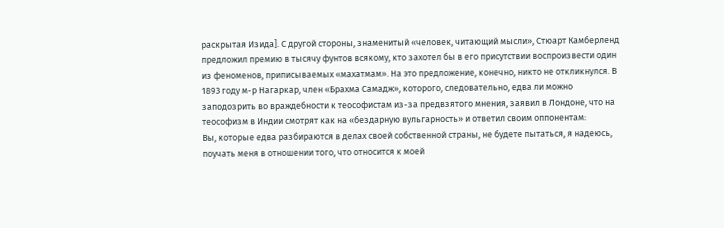раскрытая Изида]. С другой стороны, знаменитый «человек, читающий мысли», Стюарт Камберленд предложил премию в тысячу фунтов всякому, кто захотел бы в его присутствии воспроизвести один из феноменов, приписываемых «махатмам». На это предложение, конечно, никто не откликнулся. В 1893 году м-р Нагаркар, член «Брахма Самадж», которого, следовательно, едва ли можно заподозрить во враждебности к теософистам из-за предвзятого мнения, заявил в Лондоне, что на теософизм в Индии смотрят как на «бездарную вульгарность» и ответил своим оппонентам:
Вы, которые едва разбираются в делах своей собственной страны, не будете пытаться, я надеюсь, поучать меня в отношении того, что относится к моей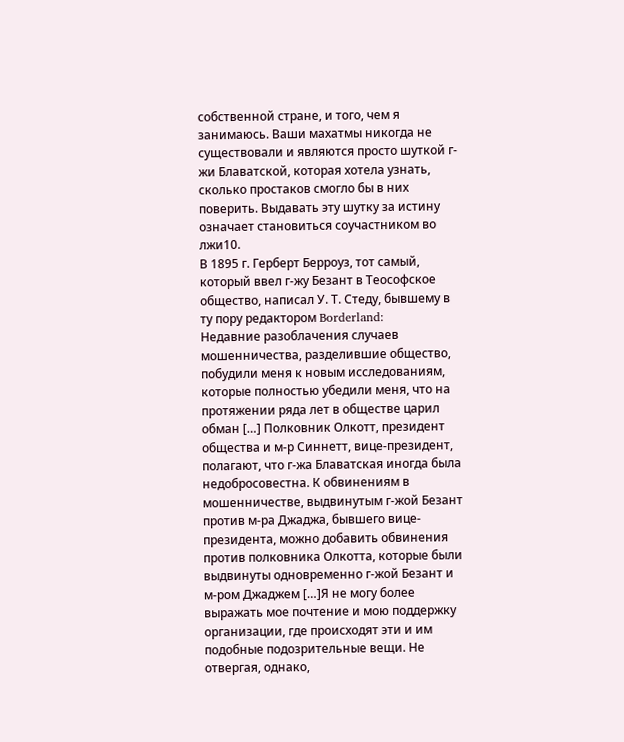собственной стране, и того, чем я занимаюсь. Ваши махатмы никогда не существовали и являются просто шуткой г-жи Блаватской, которая хотела узнать, сколько простаков смогло бы в них поверить. Выдавать эту шутку за истину означает становиться соучастником во лжи10.
В 1895 г. Герберт Берроуз, тот самый, который ввел г-жу Безант в Теософское общество, написал У. Т. Стеду, бывшему в ту пору редактором Borderland:
Недавние разоблачения случаев мошенничества, разделившие общество, побудили меня к новым исследованиям, которые полностью убедили меня, что на протяжении ряда лет в обществе царил обман […] Полковник Олкотт, президент общества и м-р Синнетт, вице-президент, полагают, что г-жа Блаватская иногда была недобросовестна. К обвинениям в мошенничестве, выдвинутым г-жой Безант против м-ра Джаджа, бывшего вице-президента, можно добавить обвинения против полковника Олкотта, которые были выдвинуты одновременно г-жой Безант и м-ром Джаджем […]Я не могу более выражать мое почтение и мою поддержку организации, где происходят эти и им подобные подозрительные вещи. Не отвергая, однако,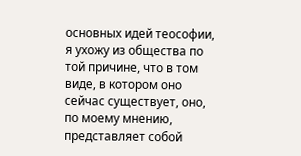основных идей теософии, я ухожу из общества по той причине, что в том виде, в котором оно сейчас существует, оно, по моему мнению, представляет собой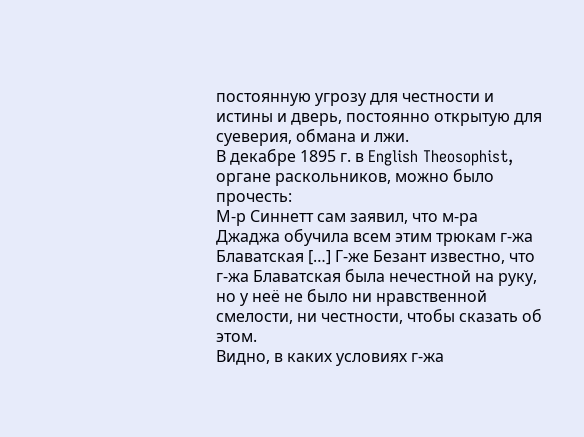постоянную угрозу для честности и истины и дверь, постоянно открытую для суеверия, обмана и лжи.
В декабре 1895 г. в English Theosophist, органе раскольников, можно было прочесть:
М-р Синнетт сам заявил, что м-ра Джаджа обучила всем этим трюкам г-жа Блаватская […] Г-же Безант известно, что г-жа Блаватская была нечестной на руку, но у неё не было ни нравственной смелости, ни честности, чтобы сказать об этом.
Видно, в каких условиях г-жа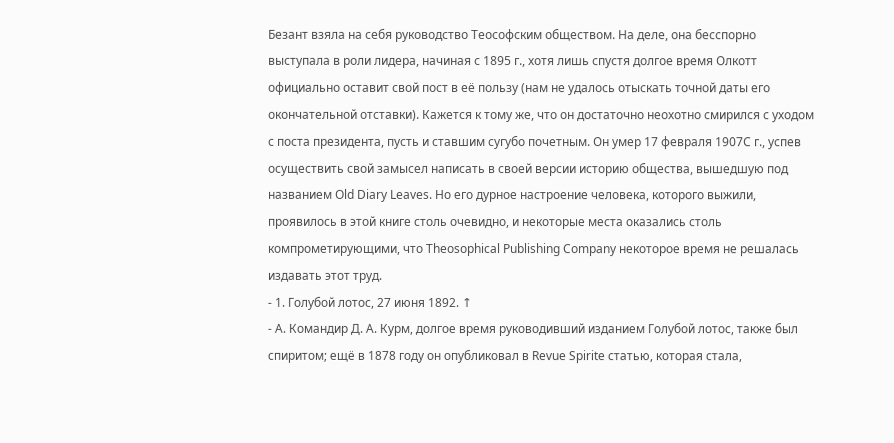Безант взяла на себя руководство Теософским обществом. На деле, она бесспорно выступала в роли лидера, начиная с 1895 г., хотя лишь спустя долгое время Олкотт официально оставит свой пост в её пользу (нам не удалось отыскать точной даты его окончательной отставки). Кажется к тому же, что он достаточно неохотно смирился с уходом с поста президента, пусть и ставшим сугубо почетным. Он умер 17 февраля 1907C г., успев осуществить свой замысел написать в своей версии историю общества, вышедшую под названием Old Diary Leaves. Но его дурное настроение человека, которого выжили, проявилось в этой книге столь очевидно, и некоторые места оказались столь компрометирующими, что Theosophical Publishing Company некоторое время не решалась издавать этот труд.
- 1. Голубой лотос, 27 июня 1892. ↑
- A. Командир Д. А. Курм, долгое время руководивший изданием Голубой лотос, также был спиритом; ещё в 1878 году он опубликовал в Revue Spirite статью, которая стала,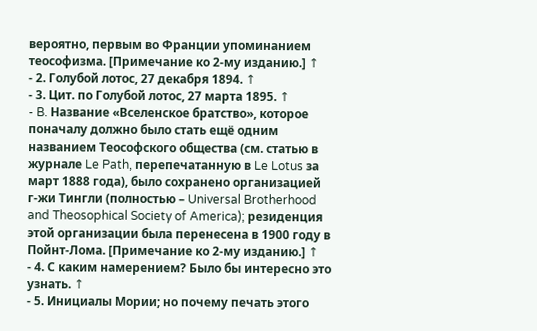вероятно, первым во Франции упоминанием теософизма. [Примечание ко 2-му изданию.] ↑
- 2. Голубой лотос, 27 декабря 1894. ↑
- 3. Цит. по Голубой лотос, 27 марта 1895. ↑
- B. Название «Вселенское братство», которое поначалу должно было стать ещё одним названием Теософского общества (см. статью в журнале Le Path, перепечатанную в Le Lotus за март 1888 года), было сохранено организацией г-жи Тингли (полностью – Universal Brotherhood and Theosophical Society of America); резиденция этой организации была перенесена в 1900 году в Пойнт-Лома. [Примечание ко 2-му изданию.] ↑
- 4. С каким намерением? Было бы интересно это узнать. ↑
- 5. Инициалы Мории; но почему печать этого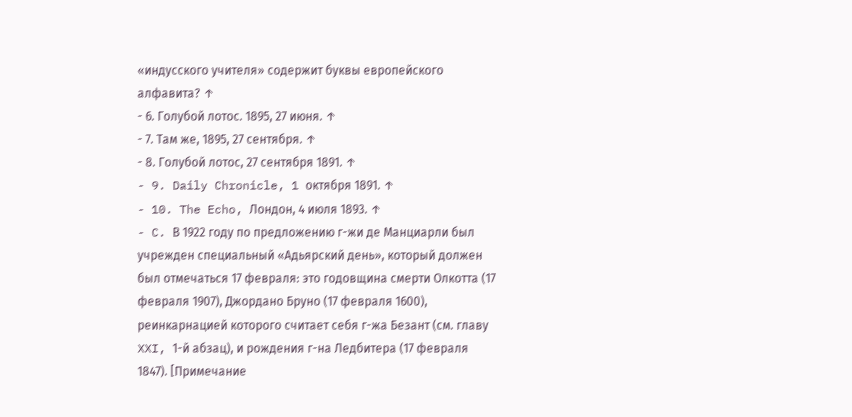«индусского учителя» содержит буквы европейского алфавита? ↑
- 6. Голубой лотос. 1895, 27 июня. ↑
- 7. Там же, 1895, 27 сентября. ↑
- 8. Голубой лотос, 27 сентября 1891. ↑
- 9. Daily Chronicle, 1 октября 1891. ↑
- 10. The Echo, Лондон, 4 июля 1893. ↑
- C. В 1922 году по предложению г-жи де Манциарли был учрежден специальный «Адьярский день», который должен был отмечаться 17 февраля: это годовщина смерти Олкотта (17 февраля 1907), Джордано Бруно (17 февраля 1600), реинкарнацией которого считает себя г-жа Безант (см. главу XXI, 1-й абзац), и рождения г-на Ледбитера (17 февраля 1847). [Примечание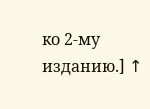ко 2-му изданию.] ↑